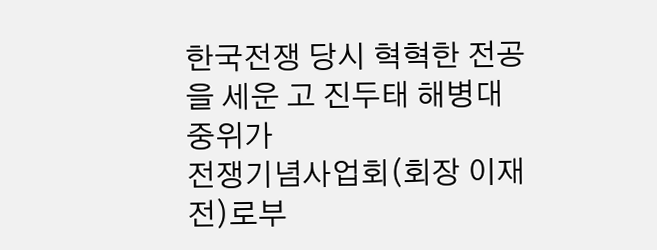한국전쟁 당시 혁혁한 전공을 세운 고 진두태 해병대 중위가
전쟁기념사업회(회장 이재전)로부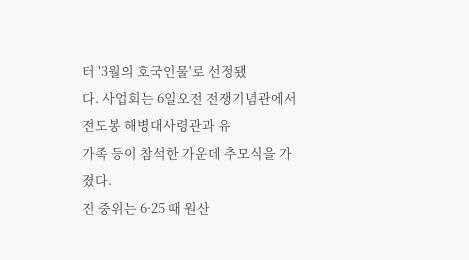터 '3월의 호국인물'로 선정됐
다. 사업회는 6일오전 전쟁기념관에서 전도봉 해병대사령관과 유
가족 등이 참석한 가운데 추모식을 가졌다.
진 중위는 6·25 때 원산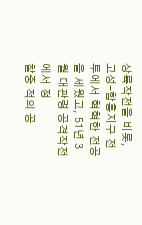상륙작전을 비롯, 고성-함흥지구 전
투에서 혁혁한 전공을 세웠고, 51년 3월 대관령 공격작전에서 정
찰중 적의 공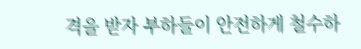격을 받자 부하들이 안전하게 철수하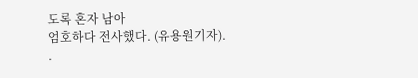도록 혼자 남아
엄호하다 전사했다. (유용원기자).
.